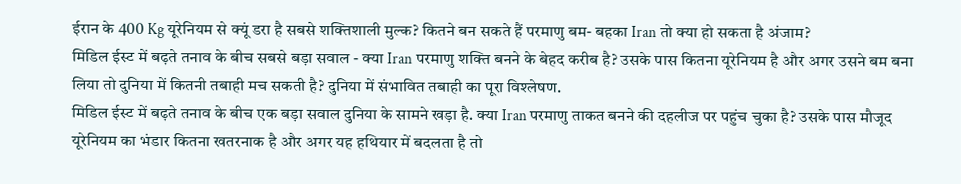ईरान के 400 Kg यूरेनियम से क्यूं डरा है सबसे शक्तिशाली मुल्क? कितने बन सकते हैं परमाणु बम- बहका Iran तो क्या हो सकता है अंजाम?
मिडिल ईस्ट में बढ़ते तनाव के बीच सबसे बड़ा सवाल - क्या Iran परमाणु शक्ति बनने के बेहद करीब है? उसके पास कितना यूरेनियम है और अगर उसने बम बना लिया तो दुनिया में कितनी तबाही मच सकती है? दुनिया में संभावित तबाही का पूरा विश्लेषण.
मिडिल ईस्ट में बढ़ते तनाव के बीच एक बड़ा सवाल दुनिया के सामने खड़ा है. क्या Iran परमाणु ताकत बनने की दहलीज पर पहुंच चुका है? उसके पास मौजूद यूरेनियम का भंडार कितना खतरनाक है और अगर यह हथियार में बदलता है तो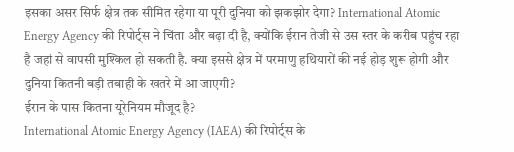इसका असर सिर्फ क्षेत्र तक सीमित रहेगा या पूरी दुनिया को झकझोर देगा? International Atomic Energy Agency की रिपोर्ट्स ने चिंता और बढ़ा दी है, क्योंकि ईरान तेजी से उस स्तर के करीब पहुंच रहा है जहां से वापसी मुश्किल हो सकती है. क्या इससे क्षेत्र में परमाणु हथियारों की नई होड़ शुरू होगी और दुनिया कितनी बड़ी तबाही के खतरे में आ जाएगी?
ईरान के पास कितना यूरेनियम मौजूद है?
International Atomic Energy Agency (IAEA) की रिपोर्ट्स के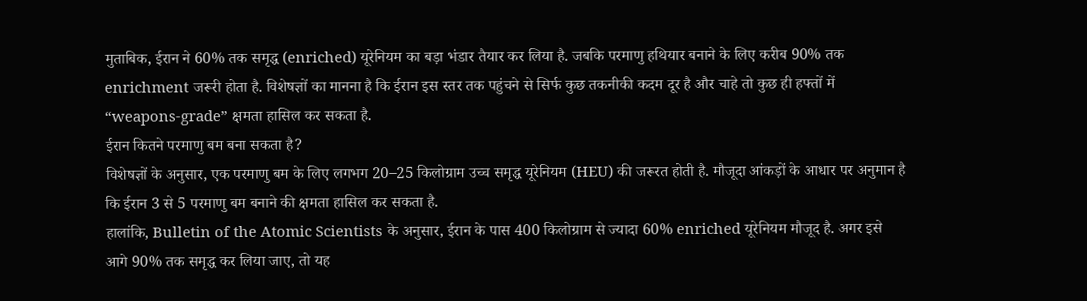मुताबिक, ईरान ने 60% तक समृद्ध (enriched) यूरेनियम का बड़ा भंडार तैयार कर लिया है. जबकि परमाणु हथियार बनाने के लिए करीब 90% तक enrichment जरूरी होता है. विशेषज्ञों का मानना है कि ईरान इस स्तर तक पहुंचने से सिर्फ कुछ तकनीकी कदम दूर है और चाहे तो कुछ ही हफ्तों में “weapons-grade” क्षमता हासिल कर सकता है.
ईरान कितने परमाणु बम बना सकता है?
विशेषज्ञों के अनुसार, एक परमाणु बम के लिए लगभग 20–25 किलोग्राम उच्च समृद्ध यूरेनियम (HEU) की जरूरत होती है. मौजूदा आंकड़ों के आधार पर अनुमान है कि ईरान 3 से 5 परमाणु बम बनाने की क्षमता हासिल कर सकता है.
हालांकि, Bulletin of the Atomic Scientists के अनुसार, ईरान के पास 400 किलोग्राम से ज्यादा 60% enriched यूरेनियम मौजूद है. अगर इसे आगे 90% तक समृद्ध कर लिया जाए, तो यह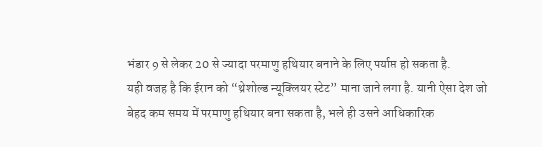भंडार 9 से लेकर 20 से ज्यादा परमाणु हथियार बनाने के लिए पर्याप्त हो सकता है.
यही वजह है कि ईरान को “थ्रेशोल्ड न्यूक्लियर स्टेट” माना जाने लगा है. यानी ऐसा देश जो बेहद कम समय में परमाणु हथियार बना सकता है, भले ही उसने आधिकारिक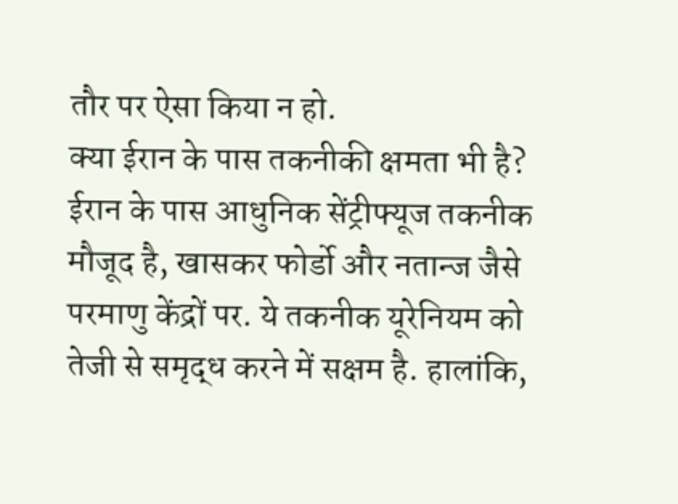तौर पर ऐसा किया न हो.
क्या ईरान के पास तकनीकी क्षमता भी है?
ईरान के पास आधुनिक सेंट्रीफ्यूज तकनीक मौजूद है, खासकर फोर्डो और नतान्ज जैसे परमाणु केंद्रों पर. ये तकनीक यूरेनियम को तेजी से समृद्ध करने में सक्षम है. हालांकि,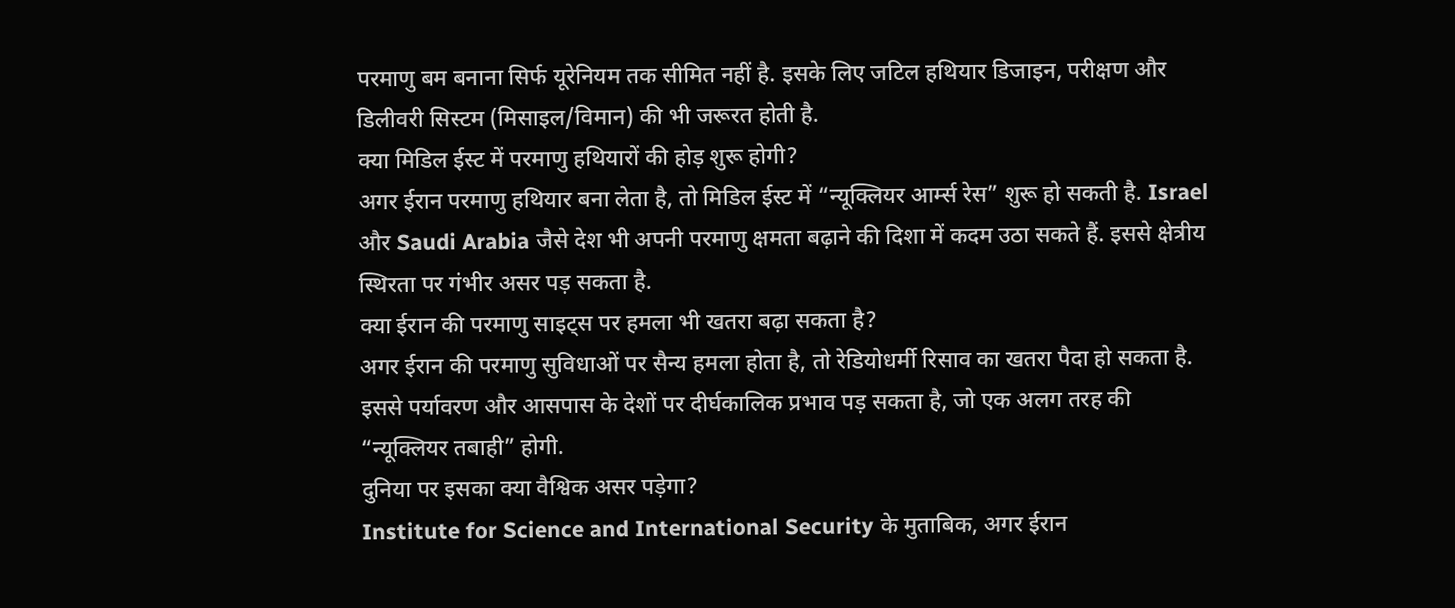परमाणु बम बनाना सिर्फ यूरेनियम तक सीमित नहीं है. इसके लिए जटिल हथियार डिजाइन, परीक्षण और डिलीवरी सिस्टम (मिसाइल/विमान) की भी जरूरत होती है.
क्या मिडिल ईस्ट में परमाणु हथियारों की होड़ शुरू होगी?
अगर ईरान परमाणु हथियार बना लेता है, तो मिडिल ईस्ट में “न्यूक्लियर आर्म्स रेस” शुरू हो सकती है. Israel और Saudi Arabia जैसे देश भी अपनी परमाणु क्षमता बढ़ाने की दिशा में कदम उठा सकते हैं. इससे क्षेत्रीय स्थिरता पर गंभीर असर पड़ सकता है.
क्या ईरान की परमाणु साइट्स पर हमला भी खतरा बढ़ा सकता है?
अगर ईरान की परमाणु सुविधाओं पर सैन्य हमला होता है, तो रेडियोधर्मी रिसाव का खतरा पैदा हो सकता है. इससे पर्यावरण और आसपास के देशों पर दीर्घकालिक प्रभाव पड़ सकता है, जो एक अलग तरह की “न्यूक्लियर तबाही” होगी.
दुनिया पर इसका क्या वैश्विक असर पड़ेगा?
Institute for Science and International Security के मुताबिक, अगर ईरान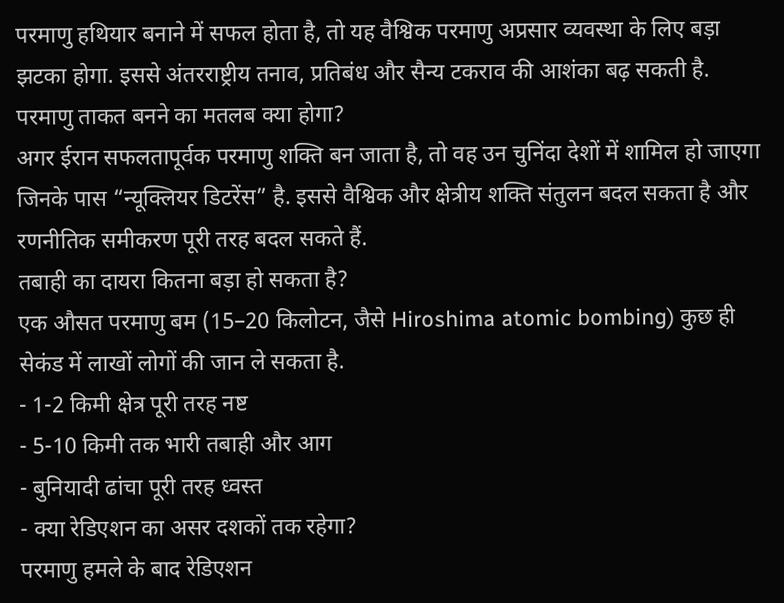परमाणु हथियार बनाने में सफल होता है, तो यह वैश्विक परमाणु अप्रसार व्यवस्था के लिए बड़ा झटका होगा. इससे अंतरराष्ट्रीय तनाव, प्रतिबंध और सैन्य टकराव की आशंका बढ़ सकती है.
परमाणु ताकत बनने का मतलब क्या होगा?
अगर ईरान सफलतापूर्वक परमाणु शक्ति बन जाता है, तो वह उन चुनिंदा देशों में शामिल हो जाएगा जिनके पास “न्यूक्लियर डिटरेंस” है. इससे वैश्विक और क्षेत्रीय शक्ति संतुलन बदल सकता है और रणनीतिक समीकरण पूरी तरह बदल सकते हैं.
तबाही का दायरा कितना बड़ा हो सकता है?
एक औसत परमाणु बम (15–20 किलोटन, जैसे Hiroshima atomic bombing) कुछ ही सेकंड में लाखों लोगों की जान ले सकता है.
- 1-2 किमी क्षेत्र पूरी तरह नष्ट
- 5-10 किमी तक भारी तबाही और आग
- बुनियादी ढांचा पूरी तरह ध्वस्त
- क्या रेडिएशन का असर दशकों तक रहेगा?
परमाणु हमले के बाद रेडिएशन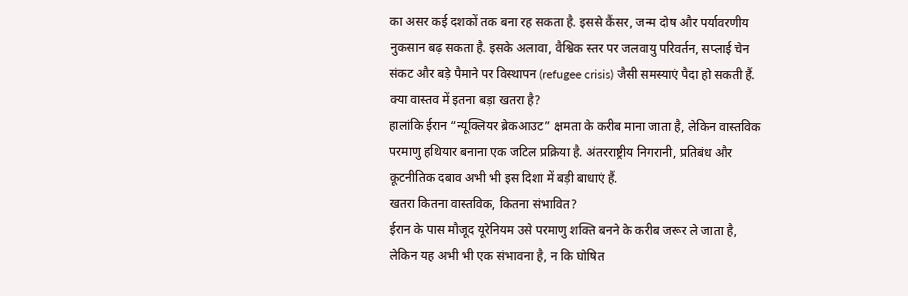का असर कई दशकों तक बना रह सकता है. इससे कैंसर, जन्म दोष और पर्यावरणीय नुकसान बढ़ सकता है. इसके अलावा, वैश्विक स्तर पर जलवायु परिवर्तन, सप्लाई चेन संकट और बड़े पैमाने पर विस्थापन (refugee crisis) जैसी समस्याएं पैदा हो सकती हैं.
क्या वास्तव में इतना बड़ा खतरा है?
हालांकि ईरान “न्यूक्लियर ब्रेकआउट” क्षमता के करीब माना जाता है, लेकिन वास्तविक परमाणु हथियार बनाना एक जटिल प्रक्रिया है. अंतरराष्ट्रीय निगरानी, प्रतिबंध और कूटनीतिक दबाव अभी भी इस दिशा में बड़ी बाधाएं हैं.
खतरा कितना वास्तविक, कितना संभावित?
ईरान के पास मौजूद यूरेनियम उसे परमाणु शक्ति बनने के करीब जरूर ले जाता है, लेकिन यह अभी भी एक संभावना है, न कि घोषित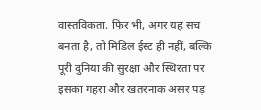वास्तविकता. फिर भी, अगर यह सच बनता है, तो मिडिल ईस्ट ही नहीं, बल्कि पूरी दुनिया की सुरक्षा और स्थिरता पर इसका गहरा और खतरनाक असर पड़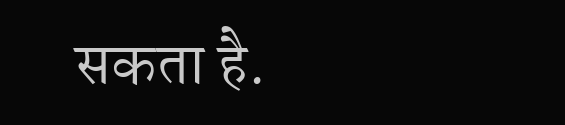सकता है.